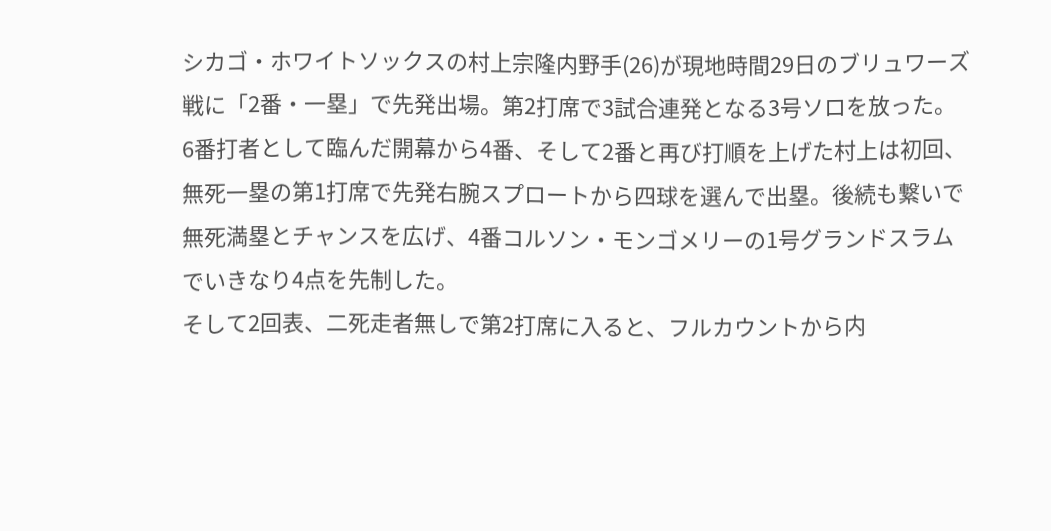シカゴ・ホワイトソックスの村上宗隆内野手(26)が現地時間29日のブリュワーズ戦に「2番・一塁」で先発出場。第2打席で3試合連発となる3号ソロを放った。
6番打者として臨んだ開幕から4番、そして2番と再び打順を上げた村上は初回、無死一塁の第1打席で先発右腕スプロートから四球を選んで出塁。後続も繋いで無死満塁とチャンスを広げ、4番コルソン・モンゴメリーの1号グランドスラムでいきなり4点を先制した。
そして2回表、二死走者無しで第2打席に入ると、フルカウントから内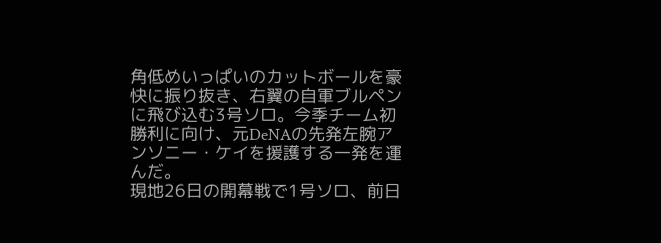角低めいっぱいのカットボールを豪快に振り抜き、右翼の自軍ブルペンに飛び込む3号ソロ。今季チーム初勝利に向け、元DeNAの先発左腕アンソニー・ケイを援護する一発を運んだ。
現地26日の開幕戦で1号ソロ、前日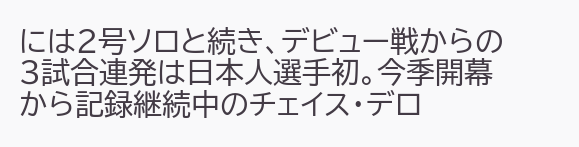には2号ソロと続き、デビュー戦からの3試合連発は日本人選手初。今季開幕から記録継続中のチェイス・デロ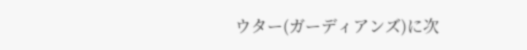ウター(ガーディアンズ)に次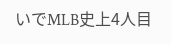いでMLB史上4人目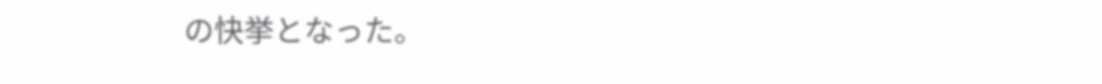の快挙となった。